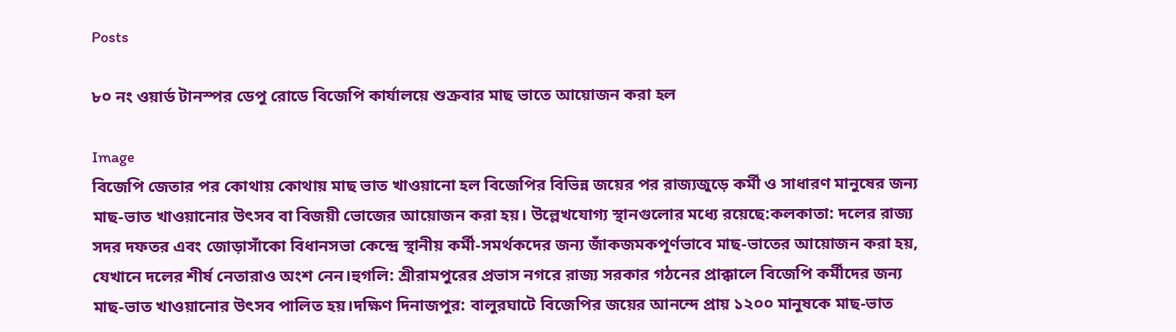Posts

৮০ নং ওয়ার্ড টানস্পর ডেপু রোডে বিজেপি কার্যালয়ে শুক্রবার মাছ ভাতে আয়োজন করা হল

Image
বিজেপি জেতার পর কোথায় কোথায় মাছ ভাত খাওয়ানো হল বিজেপির বিভিন্ন জয়ের পর রাজ্যজুড়ে কর্মী ও সাধারণ মানুষের জন্য মাছ-ভাত খাওয়ানোর উৎসব বা বিজয়ী ভোজের আয়োজন করা হয়। উল্লেখযোগ্য স্থানগুলোর মধ্যে রয়েছে:কলকাতা: দলের রাজ্য সদর দফতর এবং জোড়াসাঁকো বিধানসভা কেন্দ্রে স্থানীয় কর্মী-সমর্থকদের জন্য জাঁকজমকপূর্ণভাবে মাছ-ভাতের আয়োজন করা হয়, যেখানে দলের শীর্ষ নেতারাও অংশ নেন।হুগলি: শ্রীরামপুরের প্রভাস নগরে রাজ্য সরকার গঠনের প্রাক্কালে বিজেপি কর্মীদের জন্য মাছ-ভাত খাওয়ানোর উৎসব পালিত হয়।দক্ষিণ দিনাজপুর: বালুরঘাটে বিজেপির জয়ের আনন্দে প্রায় ১২০০ মানুষকে মাছ-ভাত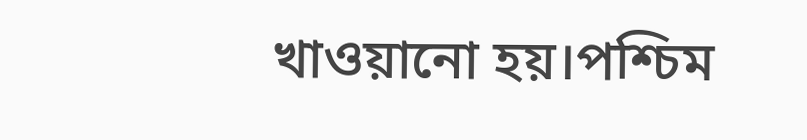খাওয়ানো হয়।পশ্চিম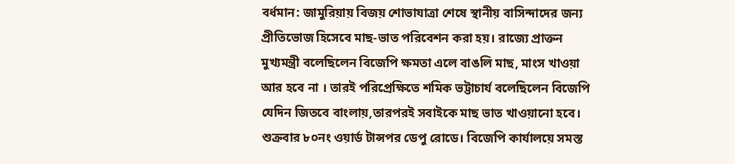বর্ধমান: জামুরিয়ায় বিজয় শোভাযাত্রা শেষে স্থানীয় বাসিন্দাদের জন্য প্রীতিভোজ হিসেবে মাছ-ভাত পরিবেশন করা হয়। রাজ্যে প্রাক্তন মুখ্যমন্ত্রী বলেছিলেন বিজেপি ক্ষমতা এলে বাঙলি মাছ, মাংস খাওয়া আর হবে না । তারই পরিপ্রেক্ষিতে শমিক ভট্টাচার্য বলেছিলেন বিজেপি যেদিন জিতবে বাংলায়,তারপরই সবাইকে মাছ ভাত খাওয়ানো হবে। শুক্রবার ৮০নং ওয়ার্ড টান্সপর ডেপু রোডে। বিজেপি কার্যালয়ে সমস্ত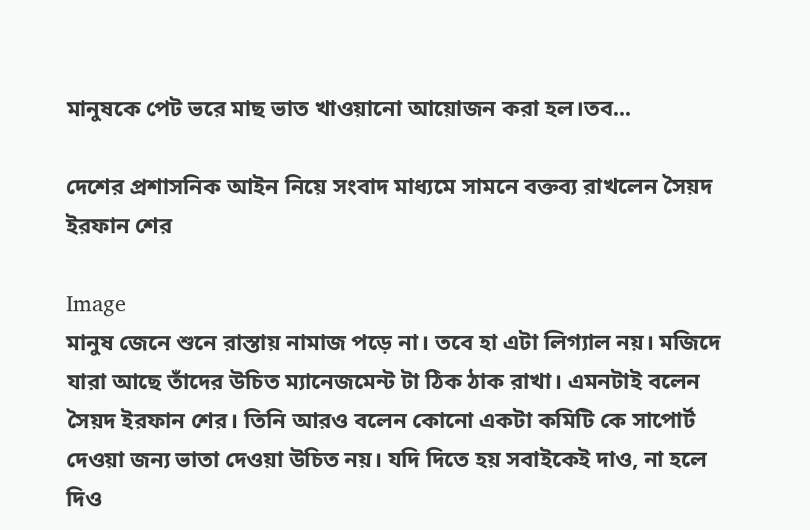মানুষকে পেট ভরে মাছ ভাত খাওয়ানো আয়োজন করা হল।তব...

দেশের প্রশাসনিক আইন নিয়ে সংবাদ মাধ্যমে সামনে বক্তব্য রাখলেন সৈয়দ ইরফান শের

Image
মানুষ জেনে শুনে রাস্তায় নামাজ পড়ে না। তবে হা এটা লিগ্যাল নয়। মজিদে যারা আছে তাঁদের উচিত ম্যানেজমেন্ট টা ঠিক ঠাক রাখা। এমনটাই বলেন সৈয়দ ইরফান শের। তিনি আরও বলেন কোনো একটা কমিটি কে সাপোর্ট দেওয়া জন্য ভাতা দেওয়া উচিত নয়। যদি দিতে হয় সবাইকেই দাও, না হলে দিও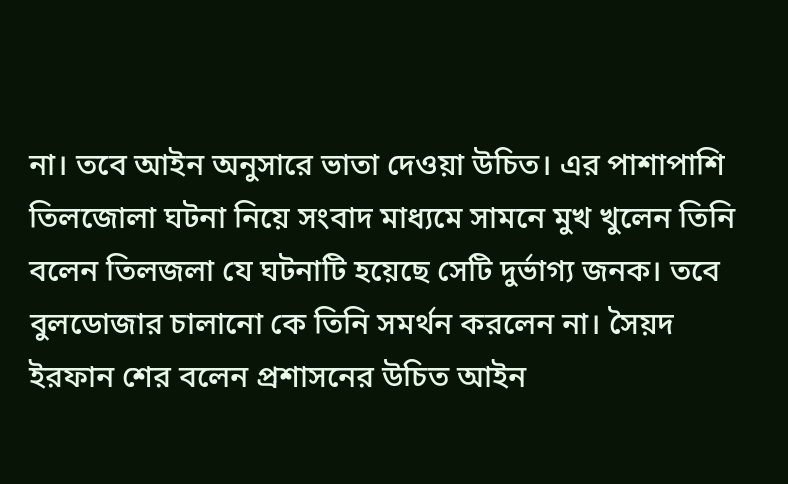না। তবে আইন অনুসারে ভাতা দেওয়া উচিত। এর পাশাপাশি তিলজোলা ঘটনা নিয়ে সংবাদ মাধ্যমে সামনে মুখ খুলেন তিনি বলেন তিলজলা যে ঘটনাটি হয়েছে সেটি দুর্ভাগ্য জনক। তবে বুলডোজার চালানো কে তিনি সমর্থন করলেন না। সৈয়দ ইরফান শের বলেন প্রশাসনের উচিত আইন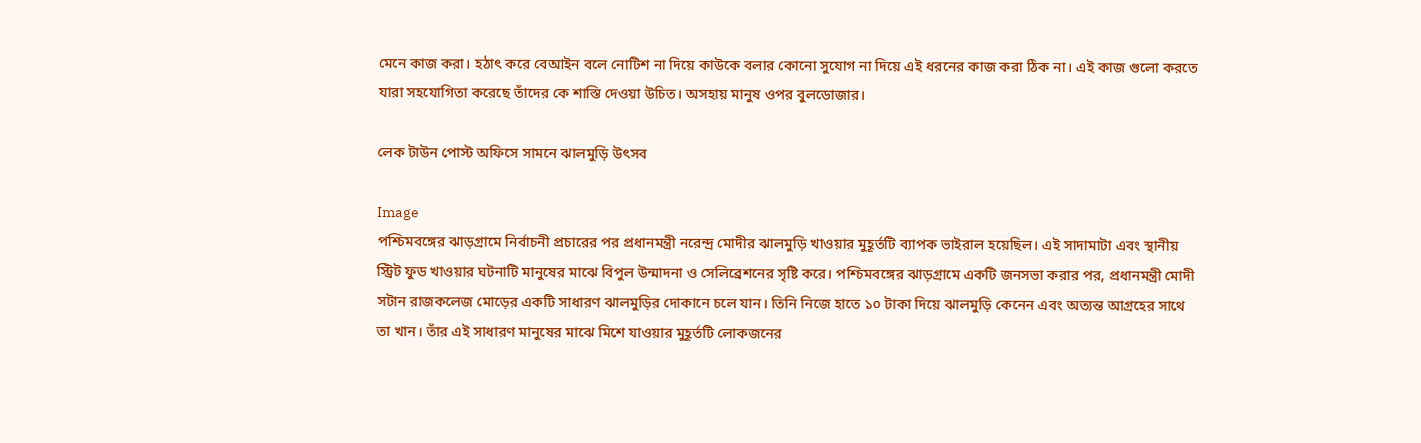মেনে কাজ করা। হঠাৎ করে বেআইন বলে নোটিশ না দিয়ে কাউকে বলার কোনো সুযোগ না দিয়ে এই ধরনের কাজ করা ঠিক না। এই কাজ গুলো করতে যারা সহযোগিতা করেছে তাঁদের কে শাস্তি দেওয়া উচিত। অসহায় মানুষ ওপর বুলডোজার।

লেক টাউন পোস্ট অফিসে সামনে ঝালমুড়ি উৎসব

Image
পশ্চিমবঙ্গের ঝাড়গ্রামে নির্বাচনী প্রচারের পর প্রধানমন্ত্রী নরেন্দ্র মোদীর ঝালমুড়ি খাওয়ার মুহূর্তটি ব্যাপক ভাইরাল হয়েছিল। এই সাদামাটা এবং স্থানীয় স্ট্রিট ফুড খাওয়ার ঘটনাটি মানুষের মাঝে বিপুল উন্মাদনা ও সেলিব্রেশনের সৃষ্টি করে। পশ্চিমবঙ্গের ঝাড়গ্রামে একটি জনসভা করার পর, প্রধানমন্ত্রী মোদী সটান রাজকলেজ মোড়ের একটি সাধারণ ঝালমুড়ির দোকানে চলে যান। তিনি নিজে হাতে ১০ টাকা দিয়ে ঝালমুড়ি কেনেন এবং অত্যন্ত আগ্রহের সাথে তা খান। তাঁর এই সাধারণ মানুষের মাঝে মিশে যাওয়ার মুহূর্তটি লোকজনের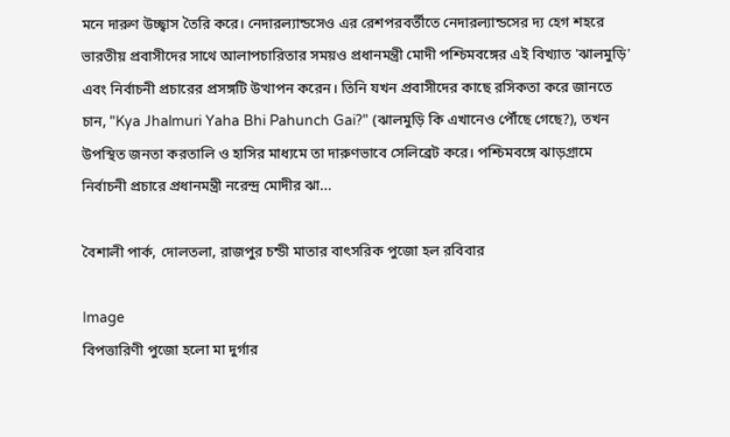মনে দারুণ উচ্ছ্বাস তৈরি করে। নেদারল্যান্ডসেও এর রেশপরবর্তীতে নেদারল্যান্ডসের দ্য হেগ শহরে ভারতীয় প্রবাসীদের সাথে আলাপচারিতার সময়ও প্রধানমন্ত্রী মোদী পশ্চিমবঙ্গের এই বিখ্যাত 'ঝালমুড়ি' এবং নির্বাচনী প্রচারের প্রসঙ্গটি উত্থাপন করেন। তিনি যখন প্রবাসীদের কাছে রসিকতা করে জানতে চান, "Kya Jhalmuri Yaha Bhi Pahunch Gai?" (ঝালমুড়ি কি এখানেও পৌঁছে গেছে?), তখন উপস্থিত জনতা করতালি ও হাসির মাধ্যমে তা দারুণভাবে সেলিব্রেট করে। পশ্চিমবঙ্গে ঝাড়গ্রামে নির্বাচনী প্রচারে প্রধানমন্ত্রী নরেন্দ্র মোদীর ঝা...

বৈশালী পার্ক, দোলতলা, রাজপুর চন্ডী মাতার বাৎসরিক পুজো হল রবিবার

Image
বিপত্তারিণী পুজো হলো মা দুর্গার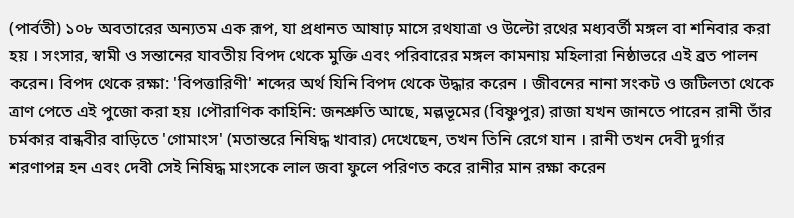(পার্বতী) ১০৮ অবতারের অন্যতম এক রূপ, যা প্রধানত আষাঢ় মাসে রথযাত্রা ও উল্টো রথের মধ্যবর্তী মঙ্গল বা শনিবার করা হয় । সংসার, স্বামী ও সন্তানের যাবতীয় বিপদ থেকে মুক্তি এবং পরিবারের মঙ্গল কামনায় মহিলারা নিষ্ঠাভরে এই ব্রত পালন করেন। বিপদ থেকে রক্ষা: 'বিপত্তারিণী' শব্দের অর্থ যিনি বিপদ থেকে উদ্ধার করেন । জীবনের নানা সংকট ও জটিলতা থেকে ত্রাণ পেতে এই পুজো করা হয় ।পৌরাণিক কাহিনি: জনশ্রুতি আছে, মল্লভূমের (বিষ্ণুপুর) রাজা যখন জানতে পারেন রানী তাঁর চর্মকার বান্ধবীর বাড়িতে 'গোমাংস' (মতান্তরে নিষিদ্ধ খাবার) দেখেছেন, তখন তিনি রেগে যান । রানী তখন দেবী দুর্গার শরণাপন্ন হন এবং দেবী সেই নিষিদ্ধ মাংসকে লাল জবা ফুলে পরিণত করে রানীর মান রক্ষা করেন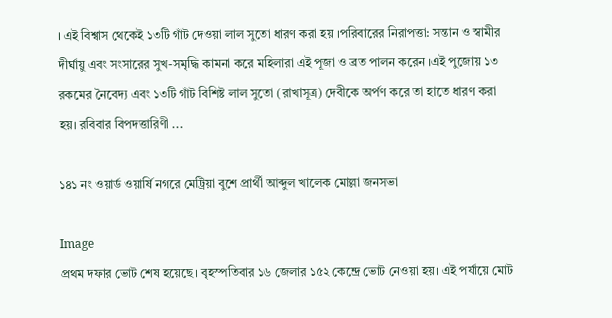। এই বিশ্বাস থেকেই ১৩টি গাঁট দেওয়া লাল সুতো ধারণ করা হয় ।পরিবারের নিরাপত্তা: সন্তান ও স্বামীর দীর্ঘায়ু এবং সংসারের সুখ-সমৃদ্ধি কামনা করে মহিলারা এই পূজা ও ব্রত পালন করেন ।এই পুজোয় ১৩ রকমের নৈবেদ্য এবং ১৩টি গাঁট বিশিষ্ট লাল সুতো (রাখাসূত্র) দেবীকে অর্পণ করে তা হাতে ধারণ করা হয়। রবিবার বিপদত্তারিণী ...

১৪১ নং ওয়ার্ড ওয়ার্ষি নগরে মেট্রিয়া বুশে প্রার্থী আব্দুল খালেক মোল্লা জনসভা

Image
প্রথম দফার ভোট শেষ হয়েছে। বৃহস্পতিবার ১৬ জেলার ১৫২ কেন্দ্রে ভোট নেওয়া হয়। এই পর্যায়ে মোট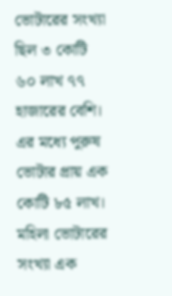ভোটারের সংখ্যা ছিল ৩ কোটি ৬০ লাখ ৭৭ হাজারের বেশি। এর মধ্যে পুরুষ ভোটার প্রায় এক কোটি ৮৫ লাখ। মহিলা ভোটারের সংখ্যা এক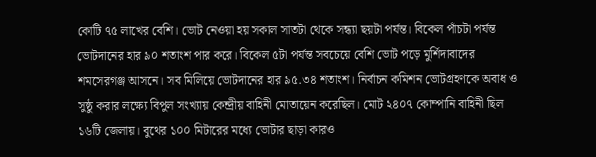কোটি ৭৫ লাখের বেশি। ভোট নেওয়া হয় সকাল সাতটা থেকে সন্ধ্যা ছয়টা পর্যন্ত। বিকেল পাঁচটা পর্যন্ত ভোটদানের হার ৯০ শতাংশ পার করে। বিকেল ৫টা পর্যন্ত সবচেয়ে বেশি ভোট পড়ে মুর্শিদাবাদের শমসেরগঞ্জ আসনে। সব মিলিয়ে ভোটদানের হার ৯৫.৩৪ শতাংশ। নির্বাচন কমিশন ভোটগ্রহণকে অবাধ ও সুষ্ঠু করার লক্ষ্যে বিপুল সংখ্যায় কেন্দ্রীয় বাহিনী মোতায়েন করেছিল। মোট ২৪০৭ কোম্পানি বাহিনী ছিল ১৬টি জেলায়। বুথের ১০০ মিটারের মধ্যে ভোটার ছাড়া কারও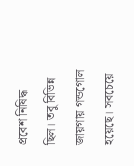প্রবেশ নিষিদ্ধ ছিল। তবু বিভিন্ন জায়গায় গন্ডগোল হয়েছে। সবচেয়ে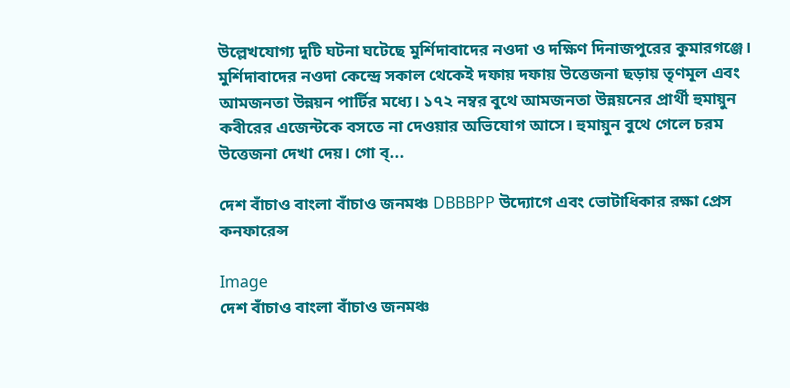উল্লেখযোগ্য দুটি ঘটনা ঘটেছে মুর্শিদাবাদের নওদা ও দক্ষিণ দিনাজপুরের কুমারগঞ্জে। মুর্শিদাবাদের নওদা কেন্দ্রে সকাল থেকেই দফায় দফায় উত্তেজনা ছড়ায় তৃণমূল এবং আমজনতা উন্নয়ন পার্টির মধ্যে। ১৭২ নম্বর বুথে আমজনতা উন্নয়নের প্রার্থী হুমায়ুন কবীরের এজেন্টকে বসতে না দেওয়ার অভিযোগ আসে। হুমায়ুন বুথে গেলে চরম উত্তেজনা দেখা দেয়। গো ব্...

দেশ বাঁচাও বাংলা বাঁচাও জনমঞ্চ DBBBPP উদ্যোগে এবং ভোটাধিকার রক্ষা প্রেস কনফারেন্স

Image
দেশ বাঁচাও বাংলা বাঁচাও জনমঞ্চ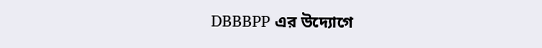DBBBPP এর উদ্যোগে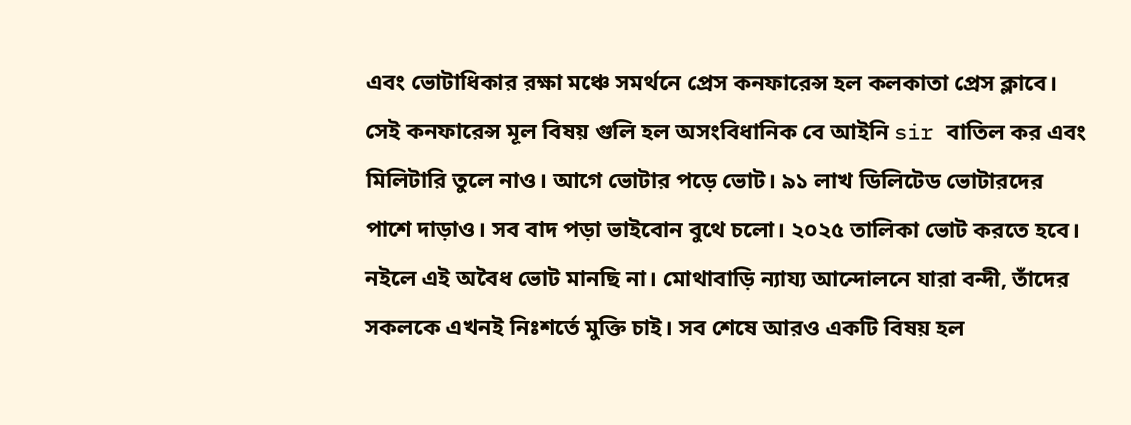এবং ভোটাধিকার রক্ষা মঞ্চে সমর্থনে প্রেস কনফারেন্স হল কলকাতা প্রেস ক্লাবে। সেই কনফারেন্স মূল বিষয় গুলি হল অসংবিধানিক বে আইনি sir বাতিল কর এবং মিলিটারি তুলে নাও। আগে ভোটার পড়ে ভোট। ৯১ লাখ ডিলিটেড ভোটারদের পাশে দাড়াও। সব বাদ পড়া ভাইবোন বুথে চলো। ২০২৫ তালিকা ভোট করতে হবে। নইলে এই অবৈধ ভোট মানছি না। মোথাবাড়ি ন্যায্য আন্দোলনে যারা বন্দী, তাঁদের সকলকে এখনই নিঃশর্তে মুক্তি চাই। সব শেষে আরও একটি বিষয় হল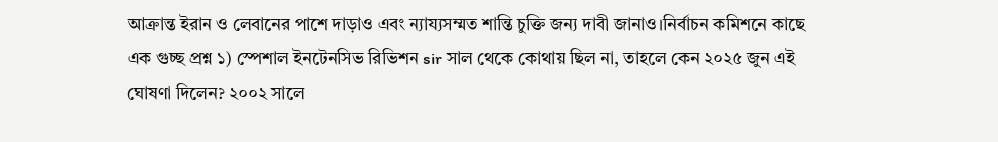আক্রান্ত ইরান ও লেবানের পাশে দাড়াও এবং ন্যায্যসম্মত শান্তি চুক্তি জন্য দাবী জানাও।নির্বাচন কমিশনে কাছে এক গুচ্ছ প্রশ্ন ১) স্পেশাল ইনটেনসিভ রিভিশন sir সাল থেকে কোথায় ছিল না, তাহলে কেন ২০২৫ জুন এই ঘোষণা দিলেন? ২০০২ সালে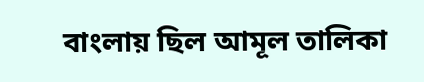বাংলায় ছিল আমূল তালিকা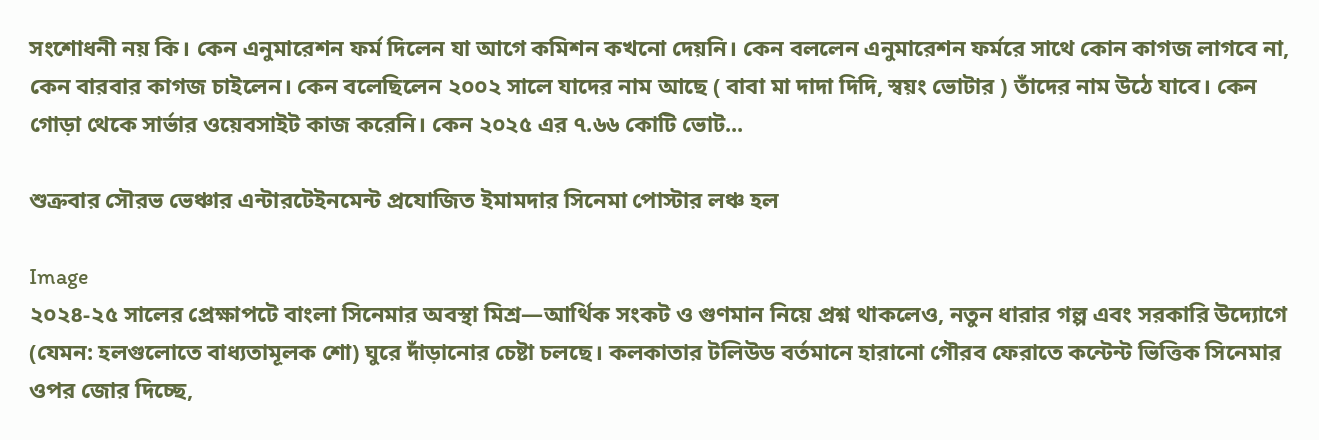সংশোধনী নয় কি। কেন এনুমারেশন ফর্ম দিলেন যা আগে কমিশন কখনো দেয়নি। কেন বললেন এনুমারেশন ফর্মরে সাথে কোন কাগজ লাগবে না, কেন বারবার কাগজ চাইলেন। কেন বলেছিলেন ২০০২ সালে যাদের নাম আছে ( বাবা মা দাদা দিদি, স্বয়ং ভোটার ) তাঁদের নাম উঠে যাবে। কেন গোড়া থেকে সার্ভার ওয়েবসাইট কাজ করেনি। কেন ২০২৫ এর ৭.৬৬ কোটি ভোট...

শুক্রবার সৌরভ ভেঞ্চার এন্টারটেইনমেন্ট প্রযোজিত ইমামদার সিনেমা পোস্টার লঞ্চ হল

Image
২০২৪-২৫ সালের প্রেক্ষাপটে বাংলা সিনেমার অবস্থা মিশ্র—আর্থিক সংকট ও গুণমান নিয়ে প্রশ্ন থাকলেও, নতুন ধারার গল্প এবং সরকারি উদ্যোগে (যেমন: হলগুলোতে বাধ্যতামূলক শো) ঘুরে দাঁড়ানোর চেষ্টা চলছে। কলকাতার টলিউড বর্তমানে হারানো গৌরব ফেরাতে কন্টেন্ট ভিত্তিক সিনেমার ওপর জোর দিচ্ছে,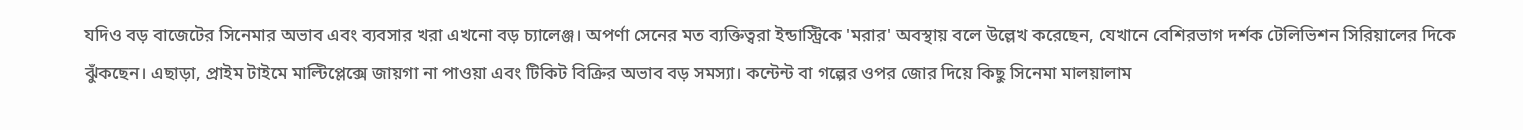যদিও বড় বাজেটের সিনেমার অভাব এবং ব্যবসার খরা এখনো বড় চ্যালেঞ্জ। অপর্ণা সেনের মত ব্যক্তিত্বরা ইন্ডাস্ট্রিকে 'মরার' অবস্থায় বলে উল্লেখ করেছেন, যেখানে বেশিরভাগ দর্শক টেলিভিশন সিরিয়ালের দিকে ঝুঁকছেন। এছাড়া, প্রাইম টাইমে মাল্টিপ্লেক্সে জায়গা না পাওয়া এবং টিকিট বিক্রির অভাব বড় সমস্যা। কন্টেন্ট বা গল্পের ওপর জোর দিয়ে কিছু সিনেমা মালয়ালাম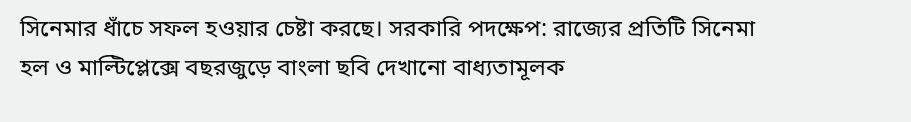সিনেমার ধাঁচে সফল হওয়ার চেষ্টা করছে। সরকারি পদক্ষেপ: রাজ্যের প্রতিটি সিনেমা হল ও মাল্টিপ্লেক্সে বছরজুড়ে বাংলা ছবি দেখানো বাধ্যতামূলক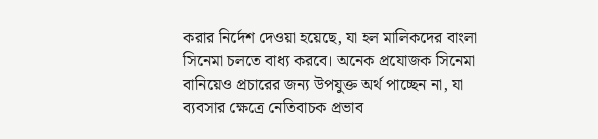করার নির্দেশ দেওয়া হয়েছে, যা হল মালিকদের বাংলা সিনেমা চলতে বাধ্য করবে। অনেক প্রযোজক সিনেমা বানিয়েও প্রচারের জন্য উপযুক্ত অর্থ পাচ্ছেন না, যা ব্যবসার ক্ষেত্রে নেতিবাচক প্রভাব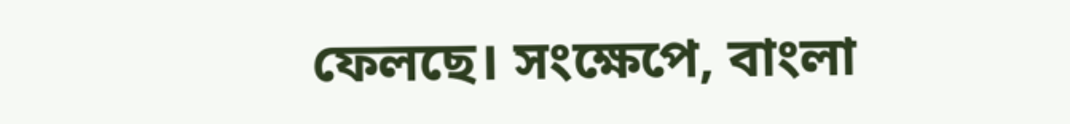ফেলছে। সংক্ষেপে, বাংলা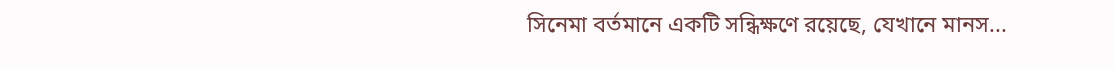সিনেমা বর্তমানে একটি সন্ধিক্ষণে রয়েছে, যেখানে মানস...